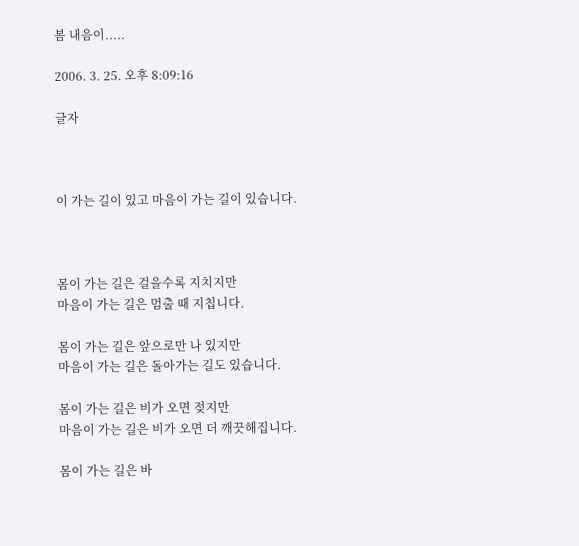봄 내음이.....

2006. 3. 25. 오후 8:09:16

글자



이 가는 길이 있고 마음이 가는 길이 있습니다.



몸이 가는 길은 걸을수록 지치지만
마음이 가는 길은 멈출 때 지칩니다.

몸이 가는 길은 앞으로만 나 있지만
마음이 가는 길은 돌아가는 길도 있습니다.

몸이 가는 길은 비가 오면 젖지만
마음이 가는 길은 비가 오면 더 깨끗해집니다.

몸이 가는 길은 바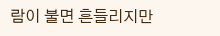람이 불면 흔들리지만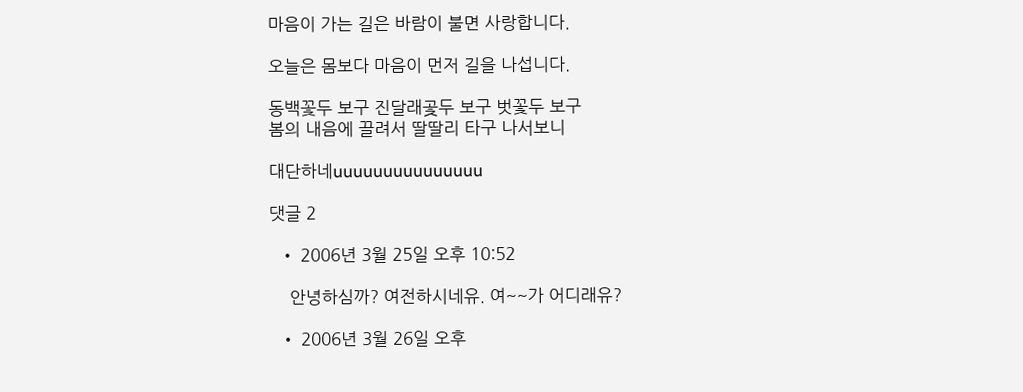마음이 가는 길은 바람이 불면 사랑합니다.

오늘은 몸보다 마음이 먼저 길을 나섭니다.

동백꽃두 보구 진달래곷두 보구 벗꽃두 보구
봄의 내음에 끌려서 딸딸리 타구 나서보니

대단하네uuuuuuuuuuuuuuu

댓글 2

  • 2006년 3월 25일 오후 10:52

    안녕하심까? 여전하시네유. 여~~가 어디래유?

  • 2006년 3월 26일 오후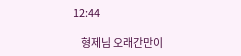12:44

    형제님 오래간만이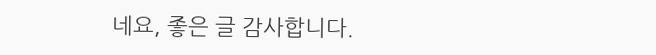네요, 좋은 글 감사합니다.